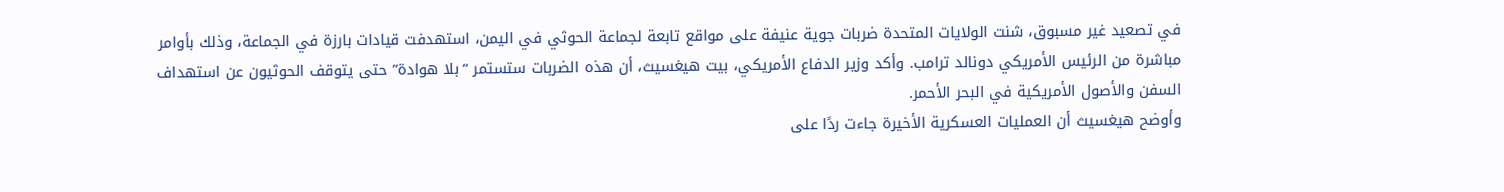في تصعيد غير مسبوق، شنت الولايات المتحدة ضربات جوية عنيفة على مواقع تابعة لجماعة الحوثي في اليمن، استهدفت قيادات بارزة في الجماعة، وذلك بأوامر مباشرة من الرئيس الأمريكي دونالد ترامب. وأكد وزير الدفاع الأمريكي، بيت هيغسيث، أن هذه الضربات ستستمر “بلا هوادة” حتى يتوقف الحوثيون عن استهداف السفن والأصول الأمريكية في البحر الأحمر.
وأوضح هيغسيث أن العمليات العسكرية الأخيرة جاءت ردًا على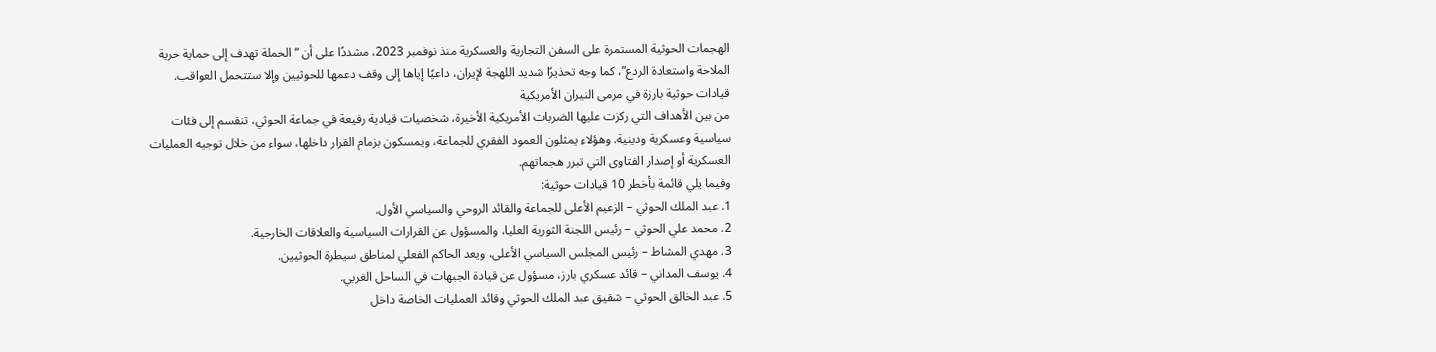الهجمات الحوثية المستمرة على السفن التجارية والعسكرية منذ نوفمبر 2023، مشددًا على أن “الحملة تهدف إلى حماية حرية الملاحة واستعادة الردع”، كما وجه تحذيرًا شديد اللهجة لإيران، داعيًا إياها إلى وقف دعمها للحوثيين وإلا ستتحمل العواقب.
قيادات حوثية بارزة في مرمى النيران الأمريكية
من بين الأهداف التي ركزت عليها الضربات الأمريكية الأخيرة، شخصيات قيادية رفيعة في جماعة الحوثي، تنقسم إلى فئات سياسية وعسكرية ودينية. وهؤلاء يمثلون العمود الفقري للجماعة، ويمسكون بزمام القرار داخلها، سواء من خلال توجيه العمليات العسكرية أو إصدار الفتاوى التي تبرر هجماتهم.
وفيما يلي قائمة بأخطر 10 قيادات حوثية:
1. عبد الملك الحوثي – الزعيم الأعلى للجماعة والقائد الروحي والسياسي الأول.
2. محمد علي الحوثي – رئيس اللجنة الثورية العليا، والمسؤول عن القرارات السياسية والعلاقات الخارجية.
3. مهدي المشاط – رئيس المجلس السياسي الأعلى، ويعد الحاكم الفعلي لمناطق سيطرة الحوثيين.
4. يوسف المداني – قائد عسكري بارز، مسؤول عن قيادة الجبهات في الساحل الغربي.
5. عبد الخالق الحوثي – شقيق عبد الملك الحوثي وقائد العمليات الخاصة داخل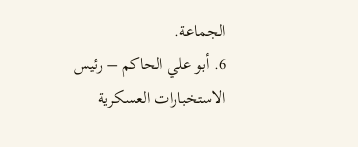الجماعة.
6. أبو علي الحاكم – رئيس الاستخبارات العسكرية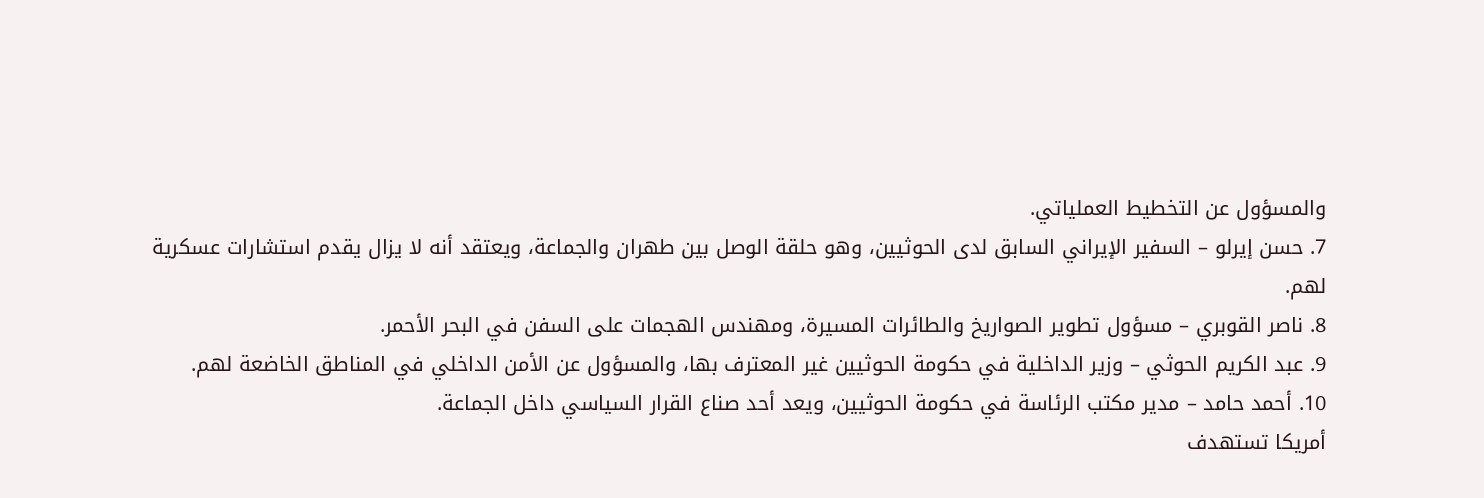والمسؤول عن التخطيط العملياتي.
7. حسن إيرلو – السفير الإيراني السابق لدى الحوثيين، وهو حلقة الوصل بين طهران والجماعة، ويعتقد أنه لا يزال يقدم استشارات عسكرية لهم.
8. ناصر القوبري – مسؤول تطوير الصواريخ والطائرات المسيرة، ومهندس الهجمات على السفن في البحر الأحمر.
9. عبد الكريم الحوثي – وزير الداخلية في حكومة الحوثيين غير المعترف بها، والمسؤول عن الأمن الداخلي في المناطق الخاضعة لهم.
10. أحمد حامد – مدير مكتب الرئاسة في حكومة الحوثيين، ويعد أحد صناع القرار السياسي داخل الجماعة.
أمريكا تستهدف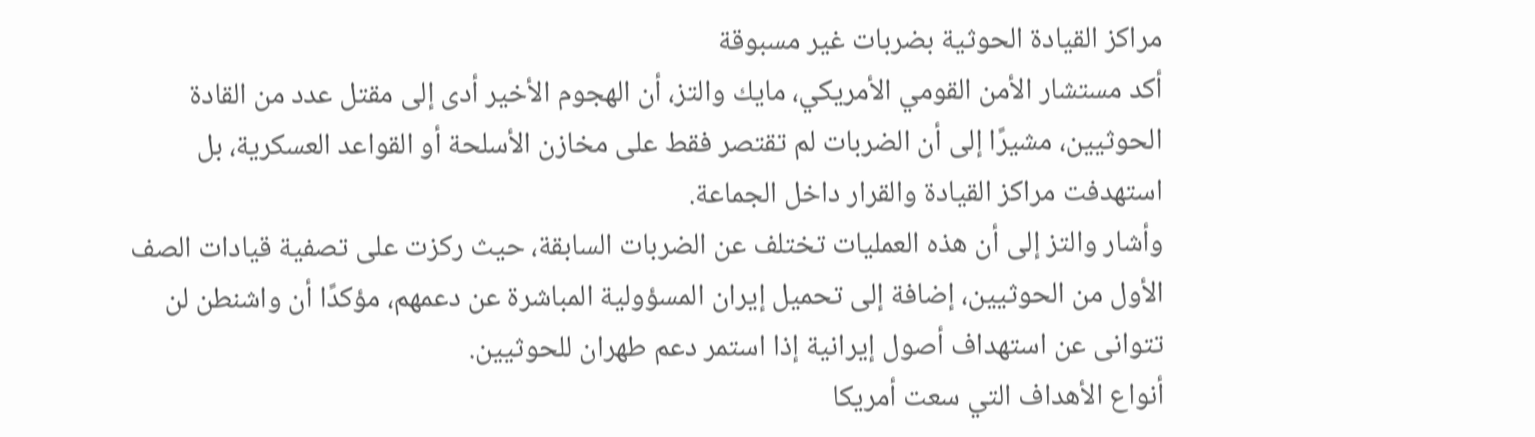مراكز القيادة الحوثية بضربات غير مسبوقة
أكد مستشار الأمن القومي الأمريكي، مايك والتز، أن الهجوم الأخير أدى إلى مقتل عدد من القادة الحوثيين، مشيرًا إلى أن الضربات لم تقتصر فقط على مخازن الأسلحة أو القواعد العسكرية، بل استهدفت مراكز القيادة والقرار داخل الجماعة.
وأشار والتز إلى أن هذه العمليات تختلف عن الضربات السابقة، حيث ركزت على تصفية قيادات الصف الأول من الحوثيين، إضافة إلى تحميل إيران المسؤولية المباشرة عن دعمهم، مؤكدًا أن واشنطن لن تتوانى عن استهداف أصول إيرانية إذا استمر دعم طهران للحوثيين.
أنواع الأهداف التي سعت أمريكا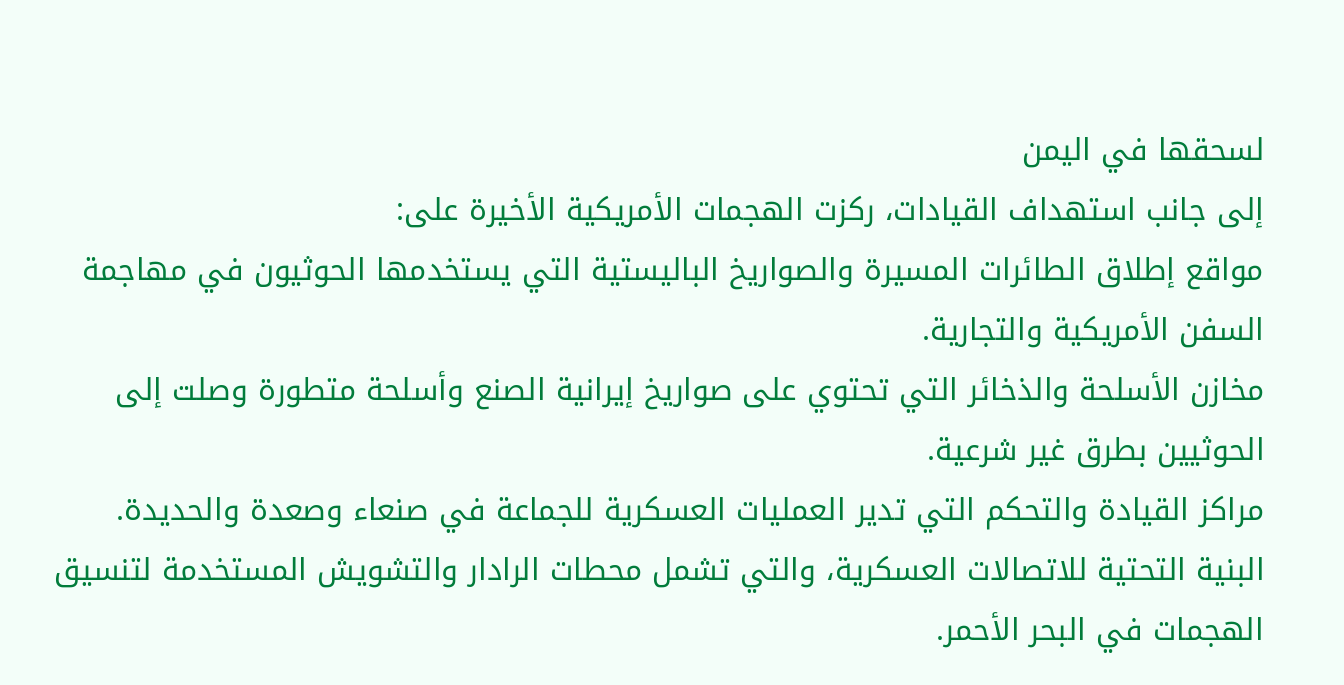لسحقها في اليمن
إلى جانب استهداف القيادات، ركزت الهجمات الأمريكية الأخيرة على:
مواقع إطلاق الطائرات المسيرة والصواريخ الباليستية التي يستخدمها الحوثيون في مهاجمة السفن الأمريكية والتجارية.
مخازن الأسلحة والذخائر التي تحتوي على صواريخ إيرانية الصنع وأسلحة متطورة وصلت إلى الحوثيين بطرق غير شرعية.
مراكز القيادة والتحكم التي تدير العمليات العسكرية للجماعة في صنعاء وصعدة والحديدة.
البنية التحتية للاتصالات العسكرية، والتي تشمل محطات الرادار والتشويش المستخدمة لتنسيق الهجمات في البحر الأحمر.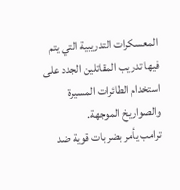المعسكرات التدريبية التي يتم فيها تدريب المقاتلين الجدد على استخدام الطائرات المسيرة والصواريخ الموجهة.
ترامب يأمر بضربات قوية ضد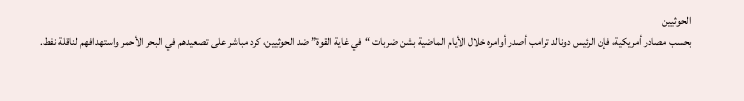الحوثيين
بحسب مصادر أمريكية، فإن الرئيس دونالد ترامب أصدر أوامره خلال الأيام الماضية بشن ضربات “في غاية القوة” ضد الحوثيين، كرد مباشر على تصعيدهم في البحر الأحمر واستهدافهم لناقلة نفط.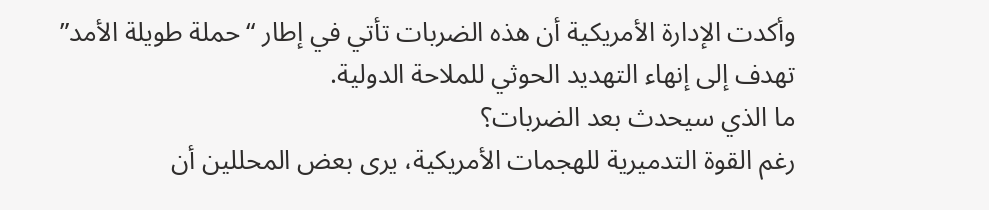وأكدت الإدارة الأمريكية أن هذه الضربات تأتي في إطار “حملة طويلة الأمد” تهدف إلى إنهاء التهديد الحوثي للملاحة الدولية.
ما الذي سيحدث بعد الضربات؟
رغم القوة التدميرية للهجمات الأمريكية، يرى بعض المحللين أن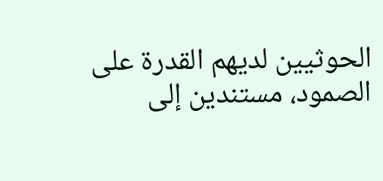الحوثيين لديهم القدرة على الصمود، مستندين إلى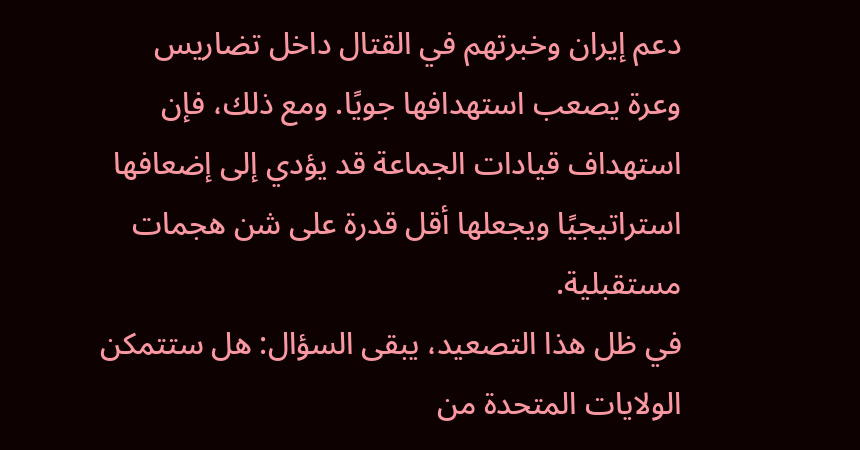دعم إيران وخبرتهم في القتال داخل تضاريس وعرة يصعب استهدافها جويًا. ومع ذلك، فإن استهداف قيادات الجماعة قد يؤدي إلى إضعافها استراتيجيًا ويجعلها أقل قدرة على شن هجمات مستقبلية.
في ظل هذا التصعيد، يبقى السؤال: هل ستتمكن الولايات المتحدة من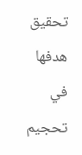تحقيق هدفها في تحجيم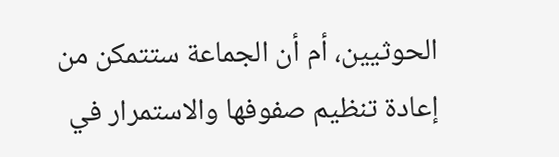الحوثيين، أم أن الجماعة ستتمكن من إعادة تنظيم صفوفها والاستمرار في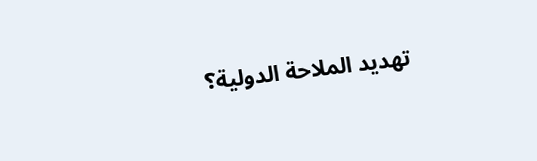تهديد الملاحة الدولية؟